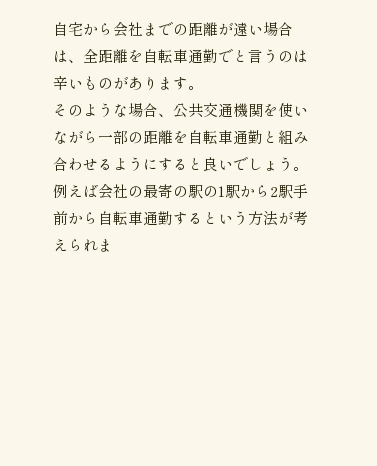自宅から会社までの距離が遠い場合は、全距離を自転車通勤でと言うのは辛いものがあります。
そのような場合、公共交通機関を使いながら一部の距離を自転車通勤と組み合わせるようにすると良いでしょう。
例えば会社の最寄の駅の1駅から2駅手前から自転車通勤するという方法が考えられま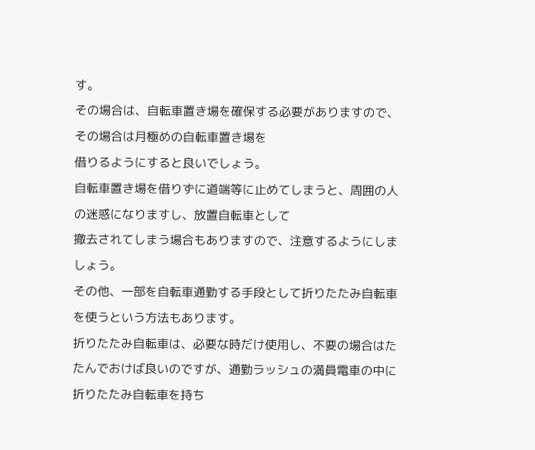す。
その場合は、自転車置き場を確保する必要がありますので、その場合は月極めの自転車置き場を
借りるようにすると良いでしょう。
自転車置き場を借りずに道端等に止めてしまうと、周囲の人の迷惑になりますし、放置自転車として
撤去されてしまう場合もありますので、注意するようにしましょう。
その他、一部を自転車通勤する手段として折りたたみ自転車を使うという方法もあります。
折りたたみ自転車は、必要な時だけ使用し、不要の場合はたたんでおけば良いのですが、通勤ラッシュの満員電車の中に折りたたみ自転車を持ち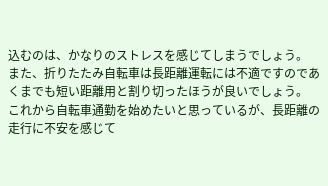込むのは、かなりのストレスを感じてしまうでしょう。
また、折りたたみ自転車は長距離運転には不適ですのであくまでも短い距離用と割り切ったほうが良いでしょう。
これから自転車通勤を始めたいと思っているが、長距離の走行に不安を感じて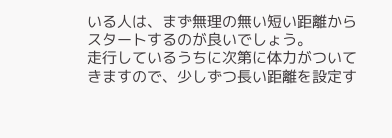いる人は、まず無理の無い短い距離からスタートするのが良いでしょう。
走行しているうちに次第に体力がついてきますので、少しずつ長い距離を設定す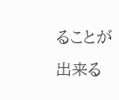ることが出来る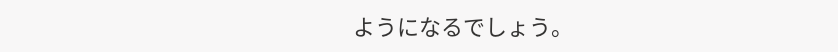ようになるでしょう。